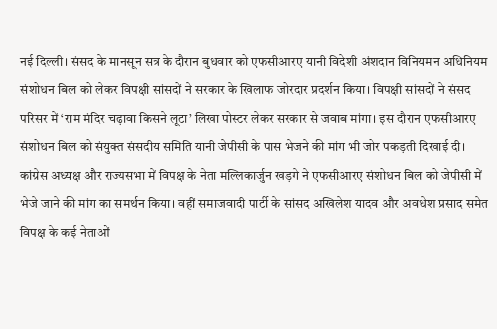नई दिल्ली। संसद के मानसून सत्र के दौरान बुधवार को एफसीआरए यानी विदेशी अंशदान विनियमन अधिनियम संशोधन बिल को लेकर विपक्षी सांसदों ने सरकार के खिलाफ जोरदार प्रदर्शन किया। विपक्षी सांसदों ने संसद परिसर में ‘राम मंदिर चढ़ावा किसने लूटा’ लिखा पोस्टर लेकर सरकार से जवाब मांगा। इस दौरान एफसीआरए संशोधन बिल को संयुक्त संसदीय समिति यानी जेपीसी के पास भेजने की मांग भी जोर पकड़ती दिखाई दी।
कांग्रेस अध्यक्ष और राज्यसभा में विपक्ष के नेता मल्लिकार्जुन खड़गे ने एफसीआरए संशोधन बिल को जेपीसी में भेजे जाने की मांग का समर्थन किया। वहीं समाजवादी पार्टी के सांसद अखिलेश यादव और अवधेश प्रसाद समेत विपक्ष के कई नेताओं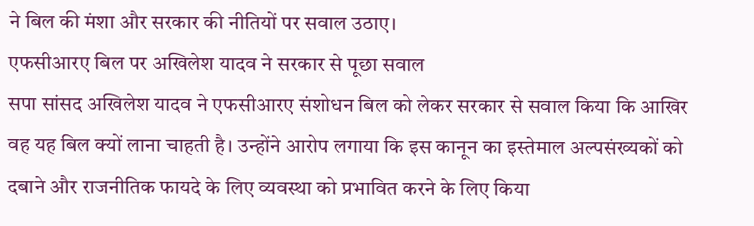ने बिल की मंशा और सरकार की नीतियों पर सवाल उठाए।
एफसीआरए बिल पर अखिलेश यादव ने सरकार से पूछा सवाल
सपा सांसद अखिलेश यादव ने एफसीआरए संशोधन बिल को लेकर सरकार से सवाल किया कि आखिर वह यह बिल क्यों लाना चाहती है। उन्होंने आरोप लगाया कि इस कानून का इस्तेमाल अल्पसंख्यकों को दबाने और राजनीतिक फायदे के लिए व्यवस्था को प्रभावित करने के लिए किया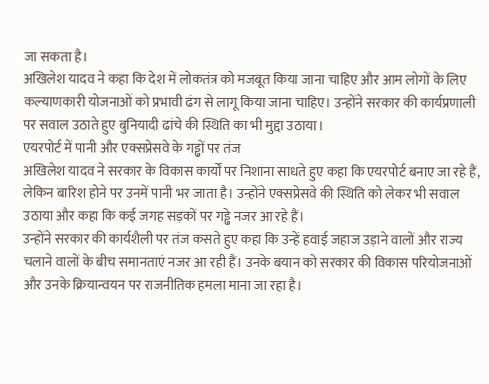जा सकता है।
अखिलेश यादव ने कहा कि देश में लोकतंत्र को मजबूत किया जाना चाहिए और आम लोगों के लिए कल्याणकारी योजनाओं को प्रभावी ढंग से लागू किया जाना चाहिए। उन्होंने सरकार की कार्यप्रणाली पर सवाल उठाते हुए बुनियादी ढांचे की स्थिति का भी मुद्दा उठाया।
एयरपोर्ट में पानी और एक्सप्रेसवे के गड्ढों पर तंज
अखिलेश यादव ने सरकार के विकास कार्यों पर निशाना साधते हुए कहा कि एयरपोर्ट बनाए जा रहे हैं, लेकिन बारिश होने पर उनमें पानी भर जाता है। उन्होंने एक्सप्रेसवे की स्थिति को लेकर भी सवाल उठाया और कहा कि कई जगह सड़कों पर गड्ढे नजर आ रहे हैं।
उन्होंने सरकार की कार्यशैली पर तंज कसते हुए कहा कि उन्हें हवाई जहाज उड़ाने वालों और राज्य चलाने वालों के बीच समानताएं नजर आ रही हैं। उनके बयान को सरकार की विकास परियोजनाओं और उनके क्रियान्वयन पर राजनीतिक हमला माना जा रहा है।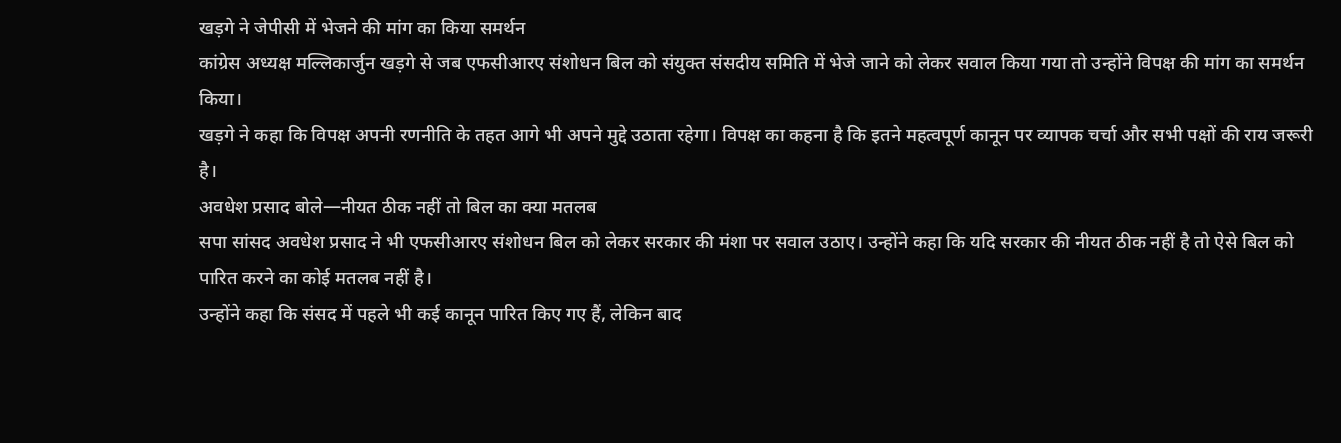खड़गे ने जेपीसी में भेजने की मांग का किया समर्थन
कांग्रेस अध्यक्ष मल्लिकार्जुन खड़गे से जब एफसीआरए संशोधन बिल को संयुक्त संसदीय समिति में भेजे जाने को लेकर सवाल किया गया तो उन्होंने विपक्ष की मांग का समर्थन किया।
खड़गे ने कहा कि विपक्ष अपनी रणनीति के तहत आगे भी अपने मुद्दे उठाता रहेगा। विपक्ष का कहना है कि इतने महत्वपूर्ण कानून पर व्यापक चर्चा और सभी पक्षों की राय जरूरी है।
अवधेश प्रसाद बोले—नीयत ठीक नहीं तो बिल का क्या मतलब
सपा सांसद अवधेश प्रसाद ने भी एफसीआरए संशोधन बिल को लेकर सरकार की मंशा पर सवाल उठाए। उन्होंने कहा कि यदि सरकार की नीयत ठीक नहीं है तो ऐसे बिल को पारित करने का कोई मतलब नहीं है।
उन्होंने कहा कि संसद में पहले भी कई कानून पारित किए गए हैं, लेकिन बाद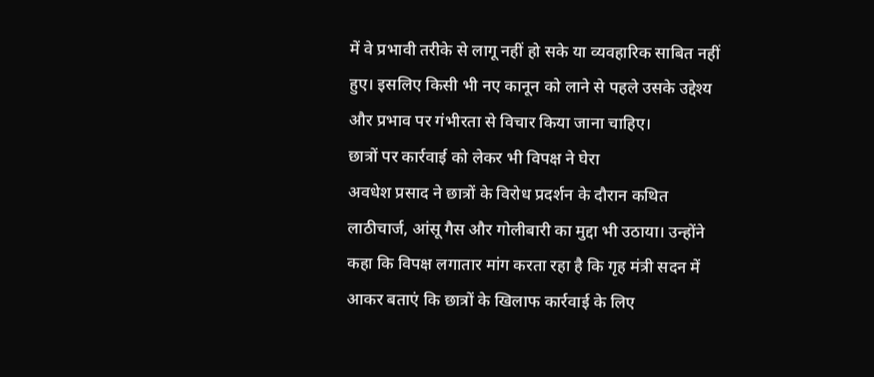में वे प्रभावी तरीके से लागू नहीं हो सके या व्यवहारिक साबित नहीं हुए। इसलिए किसी भी नए कानून को लाने से पहले उसके उद्देश्य और प्रभाव पर गंभीरता से विचार किया जाना चाहिए।
छात्रों पर कार्रवाई को लेकर भी विपक्ष ने घेरा
अवधेश प्रसाद ने छात्रों के विरोध प्रदर्शन के दौरान कथित लाठीचार्ज, आंसू गैस और गोलीबारी का मुद्दा भी उठाया। उन्होंने कहा कि विपक्ष लगातार मांग करता रहा है कि गृह मंत्री सदन में आकर बताएं कि छात्रों के खिलाफ कार्रवाई के लिए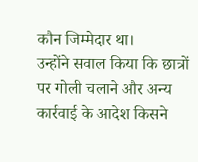कौन जिम्मेदार था।
उन्होंने सवाल किया कि छात्रों पर गोली चलाने और अन्य कार्रवाई के आदेश किसने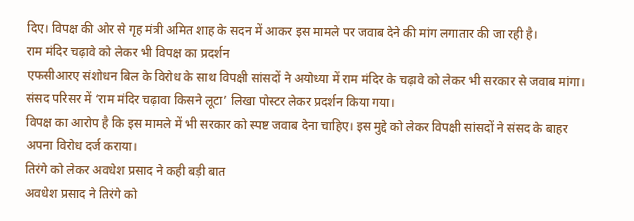दिए। विपक्ष की ओर से गृह मंत्री अमित शाह के सदन में आकर इस मामले पर जवाब देने की मांग लगातार की जा रही है।
राम मंदिर चढ़ावे को लेकर भी विपक्ष का प्रदर्शन
एफसीआरए संशोधन बिल के विरोध के साथ विपक्षी सांसदों ने अयोध्या में राम मंदिर के चढ़ावे को लेकर भी सरकार से जवाब मांगा। संसद परिसर में ‘राम मंदिर चढ़ावा किसने लूटा’ लिखा पोस्टर लेकर प्रदर्शन किया गया।
विपक्ष का आरोप है कि इस मामले में भी सरकार को स्पष्ट जवाब देना चाहिए। इस मुद्दे को लेकर विपक्षी सांसदों ने संसद के बाहर अपना विरोध दर्ज कराया।
तिरंगे को लेकर अवधेश प्रसाद ने कही बड़ी बात
अवधेश प्रसाद ने तिरंगे को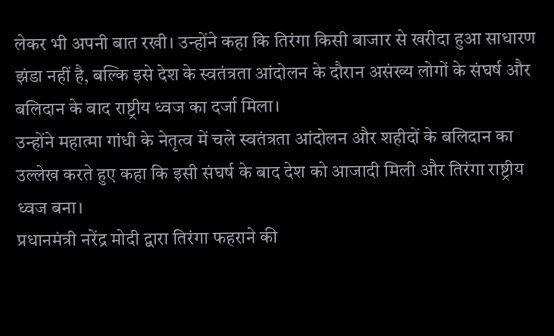लेकर भी अपनी बात रखी। उन्होंने कहा कि तिरंगा किसी बाजार से खरीदा हुआ साधारण झंडा नहीं है, बल्कि इसे देश के स्वतंत्रता आंदोलन के दौरान असंख्य लोगों के संघर्ष और बलिदान के बाद राष्ट्रीय ध्वज का दर्जा मिला।
उन्होंने महात्मा गांधी के नेतृत्व में चले स्वतंत्रता आंदोलन और शहीदों के बलिदान का उल्लेख करते हुए कहा कि इसी संघर्ष के बाद देश को आजादी मिली और तिरंगा राष्ट्रीय ध्वज बना।
प्रधानमंत्री नरेंद्र मोदी द्वारा तिरंगा फहराने की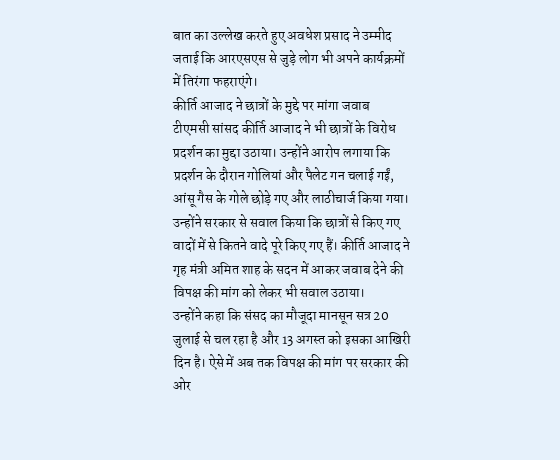बात का उल्लेख करते हुए अवधेश प्रसाद ने उम्मीद जताई कि आरएसएस से जुड़े लोग भी अपने कार्यक्रमों में तिरंगा फहराएंगे।
कीर्ति आजाद ने छात्रों के मुद्दे पर मांगा जवाब
टीएमसी सांसद कीर्ति आजाद ने भी छात्रों के विरोध प्रदर्शन का मुद्दा उठाया। उन्होंने आरोप लगाया कि प्रदर्शन के दौरान गोलियां और पैलेट गन चलाई गईं, आंसू गैस के गोले छोड़े गए और लाठीचार्ज किया गया।
उन्होंने सरकार से सवाल किया कि छात्रों से किए गए वादों में से कितने वादे पूरे किए गए हैं। कीर्ति आजाद ने गृह मंत्री अमित शाह के सदन में आकर जवाब देने की विपक्ष की मांग को लेकर भी सवाल उठाया।
उन्होंने कहा कि संसद का मौजूदा मानसून सत्र 20 जुलाई से चल रहा है और 13 अगस्त को इसका आखिरी दिन है। ऐसे में अब तक विपक्ष की मांग पर सरकार की ओर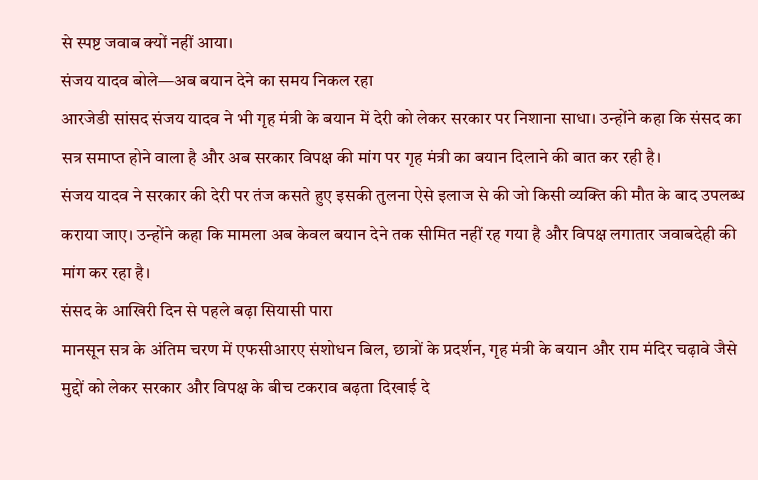से स्पष्ट जवाब क्यों नहीं आया।
संजय यादव बोले—अब बयान देने का समय निकल रहा
आरजेडी सांसद संजय यादव ने भी गृह मंत्री के बयान में देरी को लेकर सरकार पर निशाना साधा। उन्होंने कहा कि संसद का सत्र समाप्त होने वाला है और अब सरकार विपक्ष की मांग पर गृह मंत्री का बयान दिलाने की बात कर रही है।
संजय यादव ने सरकार की देरी पर तंज कसते हुए इसकी तुलना ऐसे इलाज से की जो किसी व्यक्ति की मौत के बाद उपलब्ध कराया जाए। उन्होंने कहा कि मामला अब केवल बयान देने तक सीमित नहीं रह गया है और विपक्ष लगातार जवाबदेही की मांग कर रहा है।
संसद के आखिरी दिन से पहले बढ़ा सियासी पारा
मानसून सत्र के अंतिम चरण में एफसीआरए संशोधन बिल, छात्रों के प्रदर्शन, गृह मंत्री के बयान और राम मंदिर चढ़ावे जैसे मुद्दों को लेकर सरकार और विपक्ष के बीच टकराव बढ़ता दिखाई दे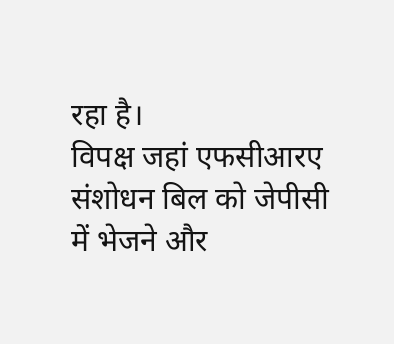रहा है।
विपक्ष जहां एफसीआरए संशोधन बिल को जेपीसी में भेजने और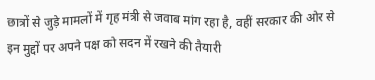छात्रों से जुड़े मामलों में गृह मंत्री से जवाब मांग रहा है, वहीं सरकार की ओर से इन मुद्दों पर अपने पक्ष को सदन में रखने की तैयारी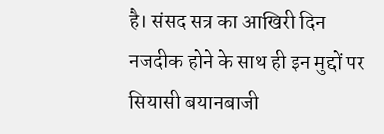है। संसद सत्र का आखिरी दिन नजदीक होने के साथ ही इन मुद्दों पर सियासी बयानबाजी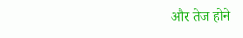और तेज होने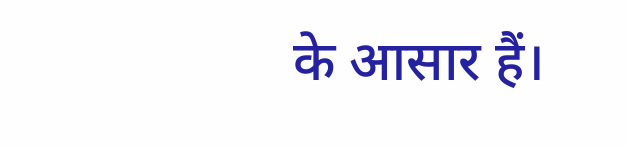के आसार हैं।